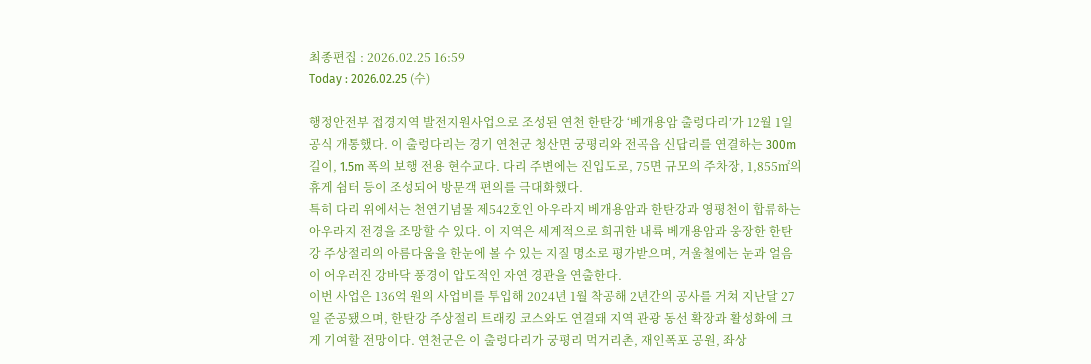최종편집 : 2026.02.25 16:59
Today : 2026.02.25 (수)

행정안전부 접경지역 발전지원사업으로 조성된 연천 한탄강 ‘베개용암 출렁다리’가 12월 1일 공식 개통했다. 이 출렁다리는 경기 연천군 청산면 궁평리와 전곡읍 신답리를 연결하는 300m 길이, 1.5m 폭의 보행 전용 현수교다. 다리 주변에는 진입도로, 75면 규모의 주차장, 1,855㎡의 휴게 쉼터 등이 조성되어 방문객 편의를 극대화했다.
특히 다리 위에서는 천연기념물 제542호인 아우라지 베개용암과 한탄강과 영평천이 합류하는 아우라지 전경을 조망할 수 있다. 이 지역은 세계적으로 희귀한 내륙 베개용암과 웅장한 한탄강 주상절리의 아름다움을 한눈에 볼 수 있는 지질 명소로 평가받으며, 겨울철에는 눈과 얼음이 어우러진 강바닥 풍경이 압도적인 자연 경관을 연출한다.
이번 사업은 136억 원의 사업비를 투입해 2024년 1월 착공해 2년간의 공사를 거쳐 지난달 27일 준공됐으며, 한탄강 주상절리 트래킹 코스와도 연결돼 지역 관광 동선 확장과 활성화에 크게 기여할 전망이다. 연천군은 이 출렁다리가 궁평리 먹거리촌, 재인폭포 공원, 좌상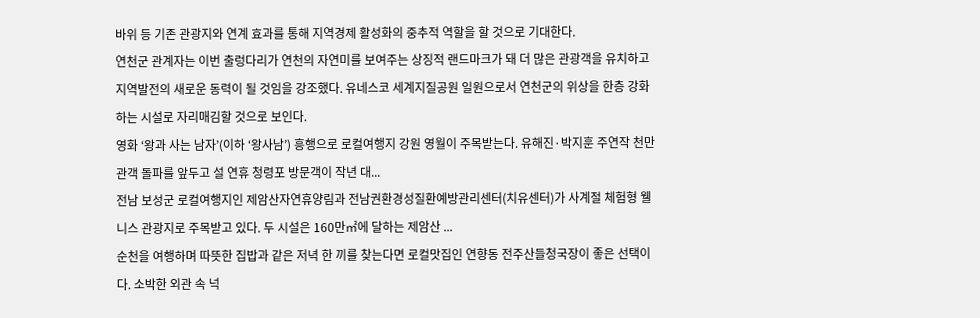바위 등 기존 관광지와 연계 효과를 통해 지역경제 활성화의 중추적 역할을 할 것으로 기대한다.
연천군 관계자는 이번 출렁다리가 연천의 자연미를 보여주는 상징적 랜드마크가 돼 더 많은 관광객을 유치하고 지역발전의 새로운 동력이 될 것임을 강조했다. 유네스코 세계지질공원 일원으로서 연천군의 위상을 한층 강화하는 시설로 자리매김할 것으로 보인다.
영화 ‘왕과 사는 남자’(이하 ‘왕사남’) 흥행으로 로컬여행지 강원 영월이 주목받는다. 유해진·박지훈 주연작 천만 관객 돌파를 앞두고 설 연휴 청령포 방문객이 작년 대...
전남 보성군 로컬여행지인 제암산자연휴양림과 전남권환경성질환예방관리센터(치유센터)가 사계절 체험형 웰니스 관광지로 주목받고 있다. 두 시설은 160만㎡에 달하는 제암산 ...
순천을 여행하며 따뜻한 집밥과 같은 저녁 한 끼를 찾는다면 로컬맛집인 연향동 전주산들청국장이 좋은 선택이다. 소박한 외관 속 넉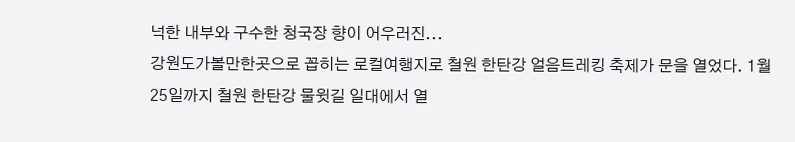넉한 내부와 구수한 청국장 향이 어우러진...
강원도가볼만한곳으로 꼽히는 로컬여행지로 철원 한탄강 얼음트레킹 축제가 문을 열었다. 1월 25일까지 철원 한탄강 물윗길 일대에서 열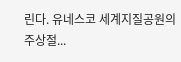린다. 유네스코 세계지질공원의 주상절...